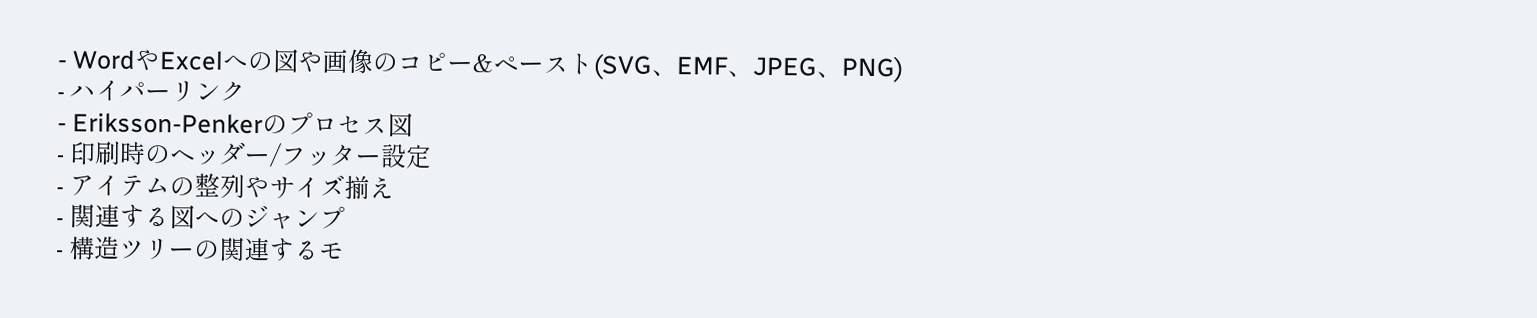- WordやExcelへの図や画像のコピー&ペースト(SVG、EMF、JPEG、PNG)
- ハイパーリンク
- Eriksson-Penkerのプロセス図
- 印刷時のヘッダー/フッター設定
- アイテムの整列やサイズ揃え
- 関連する図へのジャンプ
- 構造ツリーの関連するモ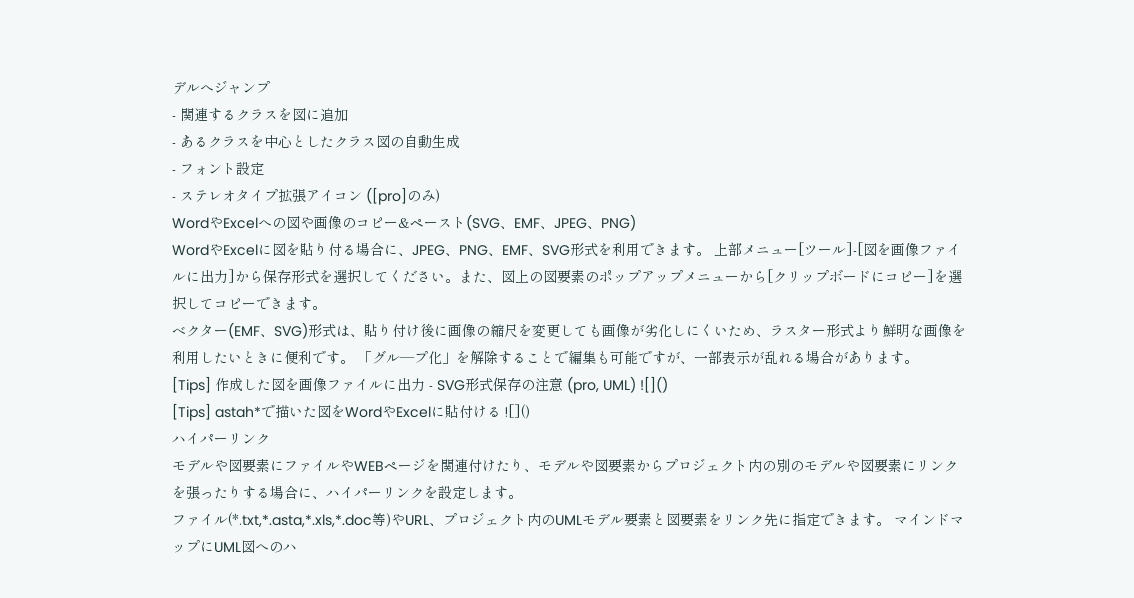デルへジャンプ
- 関連するクラスを図に追加
- あるクラスを中心としたクラス図の自動生成
- フォント設定
- ステレオタイプ拡張アイコン ([pro]のみ)
WordやExcelへの図や画像のコピー&ペースト(SVG、EMF、JPEG、PNG)
WordやExcelに図を貼り付る場合に、JPEG、PNG、EMF、SVG形式を利用できます。 上部メニュー[ツール]-[図を画像ファイルに出力]から保存形式を選択してください。また、図上の図要素のポップアップメニューから[クリップボードにコピー]を選択してコピーできます。
ベクター(EMF、SVG)形式は、貼り付け後に画像の縮尺を変更しても画像が劣化しにくいため、ラスター形式より鮮明な画像を利用したいときに便利です。 「グル―プ化」を解除することで編集も可能ですが、一部表示が乱れる場合があります。
[Tips] 作成した図を画像ファイルに出力 - SVG形式保存の注意 (pro, UML) ![]()
[Tips] astah*で描いた図をWordやExcelに貼付ける ![]()
ハイパーリンク
モデルや図要素にファイルやWEBページを関連付けたり、モデルや図要素からプロジェクト内の別のモデルや図要素にリンクを張ったりする場合に、ハイパーリンクを設定します。
ファイル(*.txt,*.asta,*.xls,*.doc等)やURL、プロジェクト内のUMLモデル要素と図要素をリンク先に指定できます。 マインドマップにUML図へのハ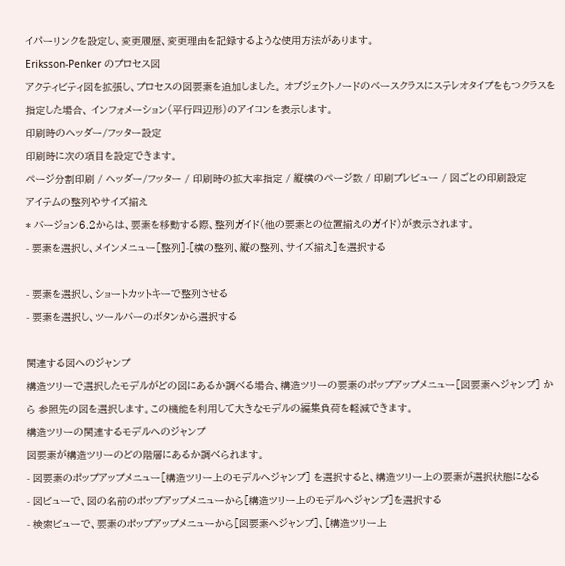イパーリンクを設定し、変更履歴、変更理由を記録するような使用方法があります。
Eriksson-Penker のプロセス図
アクティビティ図を拡張し、プロセスの図要素を追加しました。 オブジェクトノードのベースクラスにステレオタイプをもつクラスを指定した場合、 インフォメーション(平行四辺形)のアイコンを表示します。
印刷時のヘッダー/フッター設定
印刷時に次の項目を設定できます。
ページ分割印刷 / ヘッダー/フッター / 印刷時の拡大率指定 / 縦横のページ数 / 印刷プレビュー / 図ごとの印刷設定
アイテムの整列やサイズ揃え
* バージョン6.2からは、要素を移動する際、整列ガイド(他の要素との位置揃えのガイド)が表示されます。
- 要素を選択し、メインメニュー[整列]-[横の整列、縦の整列、サイズ揃え]を選択する

- 要素を選択し、ショートカットキーで整列させる
- 要素を選択し、ツールバーのボタンから選択する

関連する図へのジャンプ
構造ツリーで選択したモデルがどの図にあるか調べる場合、構造ツリーの要素のポップアップメニュー[図要素へジャンプ] から 参照先の図を選択します。この機能を利用して大きなモデルの編集負荷を軽減できます。
構造ツリーの関連するモデルへのジャンプ
図要素が構造ツリーのどの階層にあるか調べられます。
- 図要素のポップアップメニュー[構造ツリー上のモデルへジャンプ] を選択すると、構造ツリー上の要素が選択状態になる
- 図ビューで、図の名前のポップアップメニューから[構造ツリー上のモデルへジャンプ]を選択する
- 検索ビューで、要素のポップアップメニューから[図要素へジャンプ]、[構造ツリー上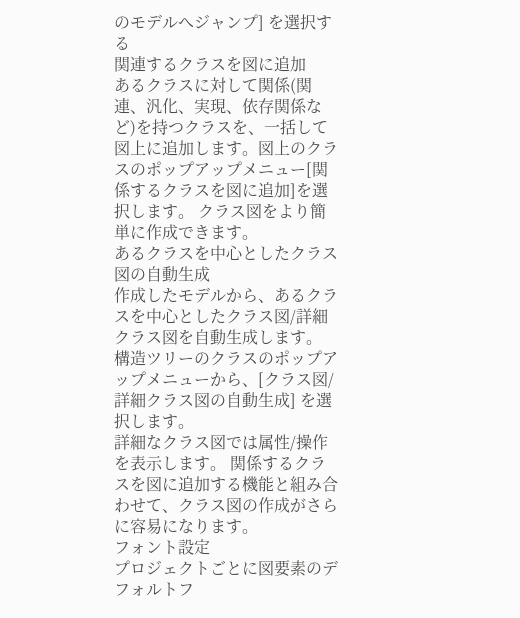のモデルへジャンプ] を選択する
関連するクラスを図に追加
あるクラスに対して関係(関連、汎化、実現、依存関係など)を持つクラスを、一括して図上に追加します。図上のクラスのポップアップメニュー[関係するクラスを図に追加]を選択します。 クラス図をより簡単に作成できます。
あるクラスを中心としたクラス図の自動生成
作成したモデルから、あるクラスを中心としたクラス図/詳細クラス図を自動生成します。 構造ツリーのクラスのポップアップメニューから、[クラス図/詳細クラス図の自動生成] を選択します。
詳細なクラス図では属性/操作を表示します。 関係するクラスを図に追加する機能と組み合わせて、クラス図の作成がさらに容易になります。
フォント設定
プロジェクトごとに図要素のデフォルトフ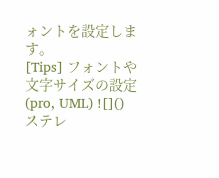ォントを設定します。
[Tips] フォントや文字サイズの設定(pro, UML) ![]()
ステレ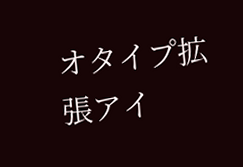オタイプ拡張アイ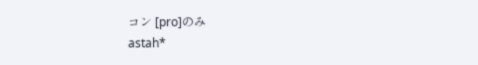コン [pro]のみ
astah*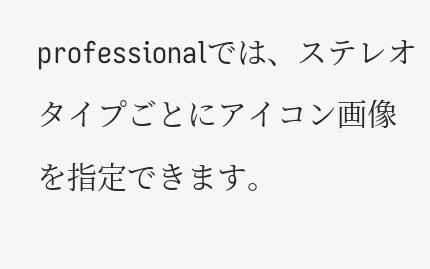professionalでは、ステレオタイプごとにアイコン画像を指定できます。